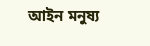আইন মনুষ্য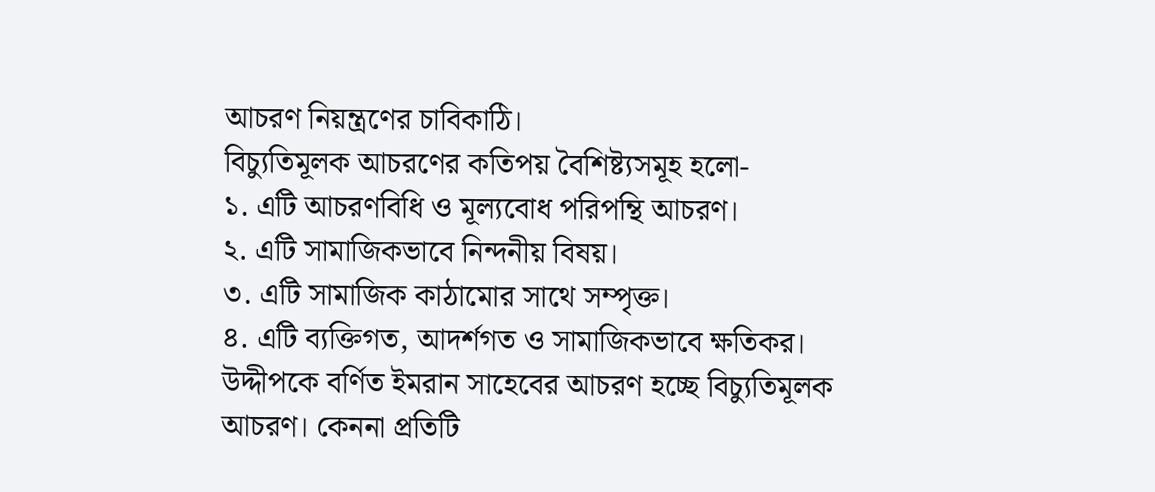আচরণ নিয়ন্ত্রণের চাবিকাঠি।
বিচ্যুতিমূলক আচরণের কতিপয় বৈশিষ্ট্যসমূহ হলো-
১. এটি আচরণবিধি ও মূল্যবোধ পরিপন্থি আচরণ।
২. এটি সামাজিকভাবে নিন্দনীয় বিষয়।
৩. এটি সামাজিক কাঠামোর সাথে সম্পৃক্ত।
৪. এটি ব্যক্তিগত, আদর্শগত ও সামাজিকভাবে ক্ষতিকর।
উদ্দীপকে বর্ণিত ইমরান সাহেবের আচরণ হচ্ছে বিচ্যুতিমূলক আচরণ। কেননা প্রতিটি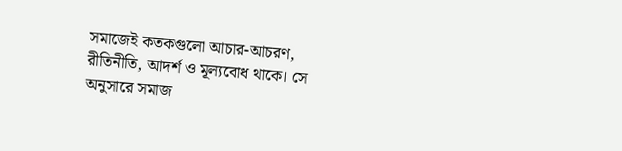সমাজেই কতকগুলো আচার-আচরণ, রীতিনীতি, আদর্শ ও মূল্যবোধ থাকে। সে অনুসারে সমাজ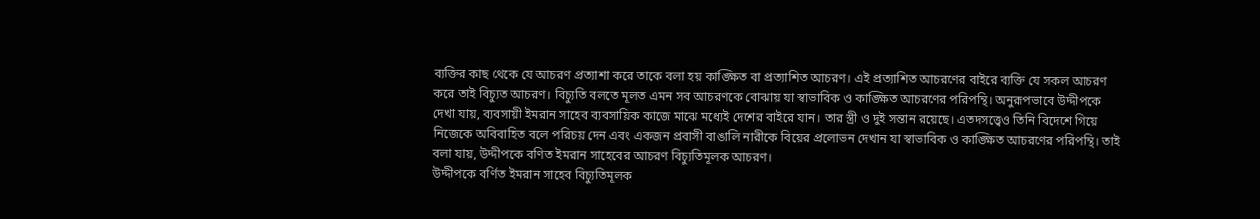ব্যক্তির কাছ থেকে যে আচরণ প্রত্যাশা করে তাকে বলা হয় কাঙ্ক্ষিত বা প্রত্যাশিত আচরণ। এই প্রত্যাশিত আচরণের বাইরে ব্যক্তি যে সকল আচরণ করে তাই বিচ্যুত আচরণ। বিচ্যুতি বলতে মূলত এমন সব আচরণকে বোঝায় যা স্বাভাবিক ও কাঙ্ক্ষিত আচরণের পরিপন্থি। অনুরূপভাবে উদ্দীপকে দেখা যায়, ব্যবসায়ী ইমরান সাহেব ব্যবসায়িক কাজে মাঝে মধ্যেই দেশের বাইরে যান। তার স্ত্রী ও দুই সন্তান রয়েছে। এতদসত্ত্বেও তিনি বিদেশে গিয়ে নিজেকে অবিবাহিত বলে পরিচয় দেন এবং একজন প্রবাসী বাঙালি নারীকে বিয়ের প্রলোভন দেখান যা স্বাভাবিক ও কাঙ্ক্ষিত আচরণের পরিপন্থি। তাই বলা যায়, উদ্দীপকে বণিত ইমরান সাহেবের আচরণ বিচ্যুতিমূলক আচরণ।
উদ্দীপকে বর্ণিত ইমরান সাহেব বিচ্যুতিমূলক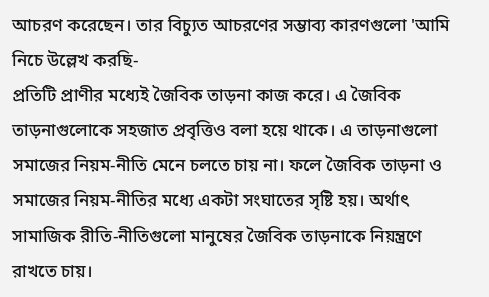আচরণ করেছেন। তার বিচ্যুত আচরণের সম্ভাব্য কারণগুলো 'আমি নিচে উল্লেখ করছি-
প্রতিটি প্রাণীর মধ্যেই জৈবিক তাড়না কাজ করে। এ জৈবিক তাড়নাগুলোকে সহজাত প্রবৃত্তিও বলা হয়ে থাকে। এ তাড়নাগুলো সমাজের নিয়ম-নীতি মেনে চলতে চায় না। ফলে জৈবিক তাড়না ও সমাজের নিয়ম-নীতির মধ্যে একটা সংঘাতের সৃষ্টি হয়। অর্থাৎ সামাজিক রীতি-নীতিগুলো মানুষের জৈবিক তাড়নাকে নিয়ন্ত্রণে রাখতে চায়।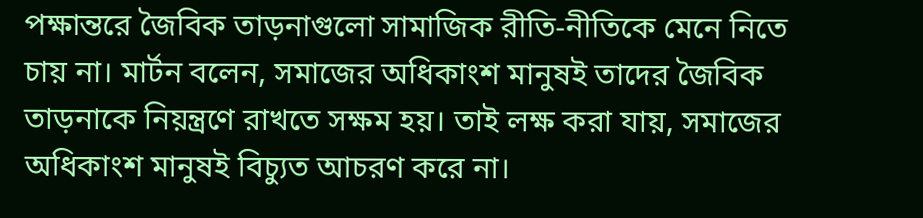পক্ষান্তরে জৈবিক তাড়নাগুলো সামাজিক রীতি-নীতিকে মেনে নিতে চায় না। মার্টন বলেন, সমাজের অধিকাংশ মানুষই তাদের জৈবিক তাড়নাকে নিয়ন্ত্রণে রাখতে সক্ষম হয়। তাই লক্ষ করা যায়, সমাজের অধিকাংশ মানুষই বিচ্যুত আচরণ করে না।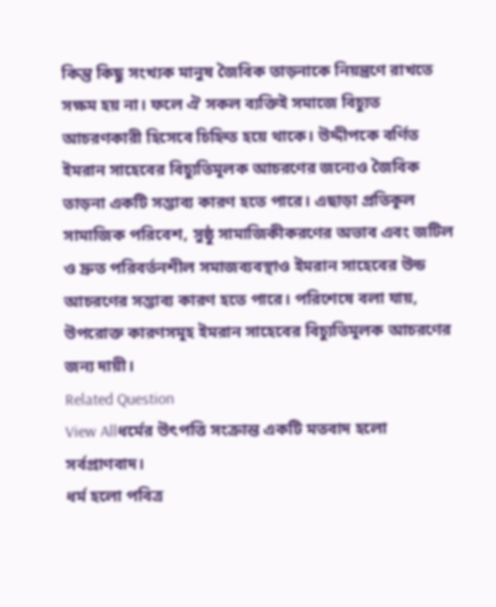কিন্তু কিছু সংখ্যক মানুষ জৈবিক তাড়নাকে নিয়ন্ত্রণে রাখতে সক্ষম হয় না। ফলে ঐ সকল ব্যক্তিই সমাজে বিচ্যুত আচরণকারী হিসেবে চিহ্নিত হয়ে থাকে। উদ্দীপকে বর্ণিত ইমরান সাহেবের বিচ্যুতিমূলক আচরণের জন্যেও জৈবিক তাড়না একটি সম্ভাব্য কারণ হতে পারে। এছাড়া প্রতিকূল সামাজিক পরিবেশ, সুষ্ঠু সামাজিকীকরণের অভাব এবং জটিল ও দ্রুত পরিবর্তনশীল সমাজব্যবস্থাও ইমরান সাহেবের উন্ড আচরণের সম্ভাব্য কারণ হতে পারে। পরিশেষে বলা যায়, উপরোক্ত কারণসমূহ ইমরান সাহেবের বিচ্যুতিমূলক আচরণের জন্য দায়ী।
Related Question
View Allধর্মের উৎপত্তি সংক্রান্ত একটি মতবাদ হলো সর্বপ্রাণবাদ।
ধর্ম হলো পবিত্র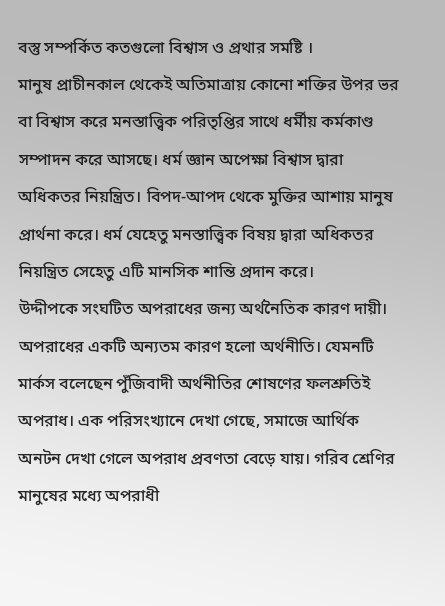বস্তু সম্পর্কিত কতগুলো বিশ্বাস ও প্রথার সমষ্টি ।
মানুষ প্রাচীনকাল থেকেই অতিমাত্রায় কোনো শক্তির উপর ভর বা বিশ্বাস করে মনস্তাত্ত্বিক পরিতৃপ্তির সাথে ধর্মীয় কর্মকাণ্ড সম্পাদন করে আসছে। ধর্ম জ্ঞান অপেক্ষা বিশ্বাস দ্বারা অধিকতর নিয়ন্ত্রিত। বিপদ-আপদ থেকে মুক্তির আশায় মানুষ প্রার্থনা করে। ধর্ম যেহেতু মনস্তাত্ত্বিক বিষয় দ্বারা অধিকতর নিয়ন্ত্রিত সেহেতু এটি মানসিক শান্তি প্রদান করে।
উদ্দীপকে সংঘটিত অপরাধের জন্য অর্থনৈতিক কারণ দায়ী।
অপরাধের একটি অন্যতম কারণ হলো অর্থনীতি। যেমনটি মার্কস বলেছেন পুঁজিবাদী অর্থনীতির শোষণের ফলশ্রুতিই অপরাধ। এক পরিসংখ্যানে দেখা গেছে, সমাজে আর্থিক অনটন দেখা গেলে অপরাধ প্রবণতা বেড়ে যায়। গরিব শ্রেণির মানুষের মধ্যে অপরাধী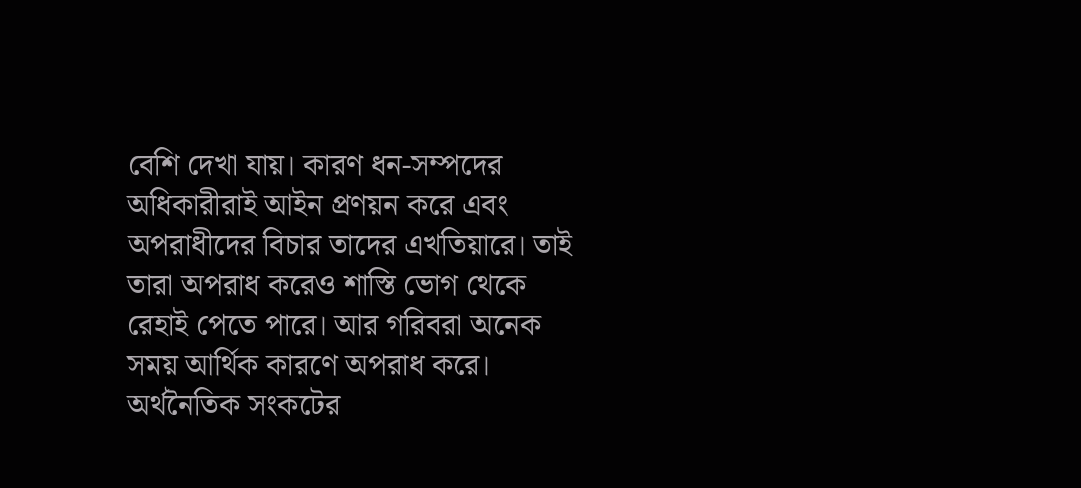বেশি দেখা যায়। কারণ ধন-সম্পদের অধিকারীরাই আইন প্রণয়ন করে এবং অপরাধীদের বিচার তাদের এখতিয়ারে। তাই তারা অপরাধ করেও শাস্তি ভোগ থেকে রেহাই পেতে পারে। আর গরিবরা অনেক সময় আর্থিক কারণে অপরাধ করে। অর্থনৈতিক সংকটের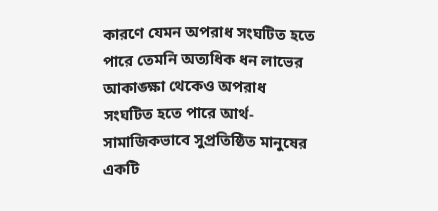কারণে যেমন অপরাধ সংঘটিত হতে পারে তেমনি অত্যধিক ধন লাভের আকাঙ্ক্ষা থেকেও অপরাধ সংঘটিত হতে পারে আর্থ- সামাজিকভাবে সুপ্রতিষ্ঠিত মানুষের একটি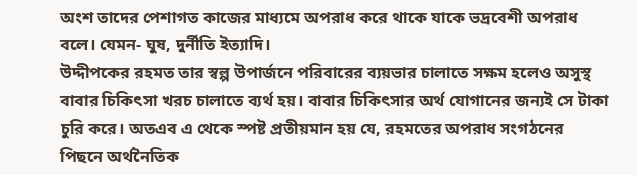অংশ তাদের পেশাগত কাজের মাধ্যমে অপরাধ করে থাকে যাকে ভদ্রবেশী অপরাধ বলে। যেমন- ঘুষ, দুর্নীতি ইত্যাদি।
উদ্দীপকের রহমত তার স্বল্প উপার্জনে পরিবারের ব্যয়ভার চালাতে সক্ষম হলেও অসুস্থ বাবার চিকিৎসা খরচ চালাতে ব্যর্থ হয়। বাবার চিকিৎসার অর্থ যোগানের জন্যই সে টাকা চুরি করে। অতএব এ থেকে স্পষ্ট প্রতীয়মান হয় যে, রহমতের অপরাধ সংগঠনের পিছনে অর্থনৈতিক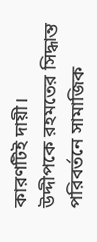কারণটিই দায়ী।
উদ্দীপকে রহমতের সিদ্ধান্ত পরিবর্তনে সামাজিক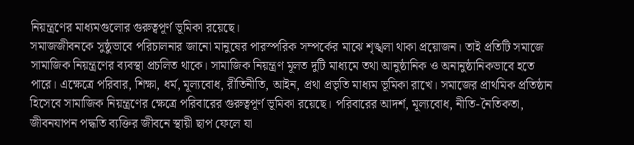নিয়ন্ত্রণের মাধ্যমগুলোর গুরুত্বপূর্ণ ভূমিকা রয়েছে।
সমাজজীবনকে সুষ্ঠুভাবে পরিচালনার জানো মানুষের পারস্পরিক সম্পর্কের মাঝে শৃঙ্খলা থাকা প্রয়োজন। তাই প্রতিটি সমাজে সামাজিক নিয়ন্ত্রণের ব্যবস্থা প্রচলিত থাকে। সামাজিক নিয়ন্ত্রণ মূলত দুটি মাধ্যমে তথা আনুষ্ঠানিক ও অনানুষ্ঠানিকভাবে হতে পারে। এক্ষেত্রে পরিবার, শিক্ষা, ধর্ম, মূল্যবোধ, রীতিনীতি, আইন, প্রথা প্রভৃতি মাধ্যম ভূমিকা রাখে। সমাজের প্রাথমিক প্রতিষ্ঠান হিসেবে সামাজিক নিয়ন্ত্রণের ক্ষেত্রে পরিবারের গুরুত্বপূর্ণ ভূমিকা রয়েছে। পরিবারের আদর্শ, মূল্যবোধ, নীতি-নৈতিকতা, জীবনযাপন পদ্ধতি ব্যক্তির জীবনে স্থায়ী ছাপ ফেলে যা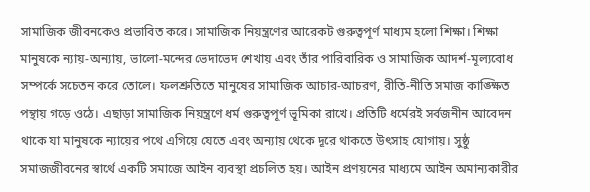সামাজিক জীবনকেও প্রভাবিত করে। সামাজিক নিয়ন্ত্রণের আরেকট গুরুত্বপূর্ণ মাধ্যম হলো শিক্ষা। শিক্ষা মানুষকে ন্যায়-অন্যায়, ভালো-মন্দের ভেদাভেদ শেখায় এবং তাঁর পারিবারিক ও সামাজিক আদর্শ-মূল্যবোধ সম্পর্কে সচেতন করে তোলে। ফলশ্রুতিতে মানুষের সামাজিক আচার-আচরণ, রীতি-নীতি সমাজ কাঙ্ক্ষিত পন্থায় গড়ে ওঠে। এছাড়া সামাজিক নিয়ন্ত্রণে ধর্ম গুরুত্বপূর্ণ ভূমিকা রাখে। প্রতিটি ধর্মেরই সর্বজনীন আবেদন থাকে যা মানুষকে ন্যায়ের পথে এগিয়ে যেতে এবং অন্যায় থেকে দূরে থাকতে উৎসাহ যোগায়। সুষ্ঠু সমাজজীবনের স্বার্থে একটি সমাজে আইন ব্যবস্থা প্রচলিত হয়। আইন প্রণয়নের মাধ্যমে আইন অমান্যকারীর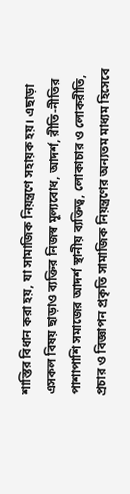শাস্তির বিধান করা হয়, যা সামাজিক নিয়ন্ত্রণে সহায়ক হয়। এছাড়া এসকল বিষয় ছাড়াও ব্যক্তির নিজস্ব মূল্যবোধ, আদর্শ, রীতি-নীতির পাশাপাশি সমাজের আদর্শ স্থানীয় ব্যক্তিত্ব, লোকাচার ও লোকরীতি, প্রচার ও বিজ্ঞাপন প্রকৃতি সামাজিক নিয়ন্ত্রণের অন্যতম মাধ্যম হিসেবে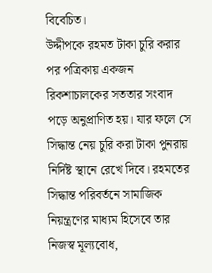বিবেচিত।
উদ্দীপকে রহমত টাকা চুরি করার পর পত্রিকায় একজন রিকশাচালকের সততার সংবাদ পড়ে অনুপ্রাণিত হয়। যার ফলে সে সিদ্ধান্ত নেয় চুরি করা টাকা পুনরায় নির্দিষ্ট স্থানে রেখে দিবে। রহমতের সিদ্ধান্ত পরিবর্তনে সামাজিক নিয়ন্ত্রণের মাধ্যম হিসেবে তার নিজস্ব মূল্যবোধ,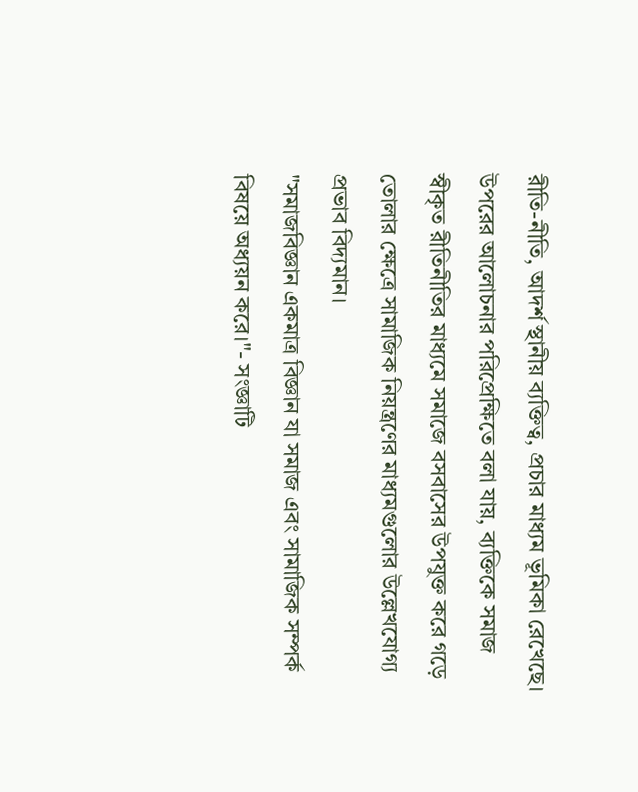রীতি-নীতি, আদর্শ স্থানীয় ব্যক্তিত্ব, প্রচার মাধ্যম ভূমিকা রেখেছে।
উপরের আলোচনার পরিপ্রেক্ষিতে বলা যায়, ব্যক্তিকে সমাজ স্বীকৃত রীতিনীতির মাধ্যমে সমাজে বসবাসের উপযুক্ত করে গড়ে তোলার ক্ষেত্রে সামাজিক নিয়ন্ত্রণের মাধ্যমগুলোর উল্লেখযোগ্য প্রভাব বিদ্যমান।
"সমাজবিজ্ঞান একমাত্র বিজ্ঞান যা সমাজ এবং সামাজিক সম্পর্ক বিষয়ে অধ্যয়ন করে।"- সংজ্ঞাটি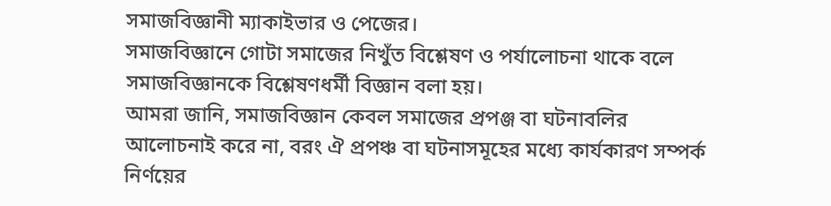সমাজবিজ্ঞানী ম্যাকাইভার ও পেজের।
সমাজবিজ্ঞানে গোটা সমাজের নিখুঁত বিশ্লেষণ ও পর্যালোচনা থাকে বলে সমাজবিজ্ঞানকে বিশ্লেষণধর্মী বিজ্ঞান বলা হয়।
আমরা জানি, সমাজবিজ্ঞান কেবল সমাজের প্রপঞ্জ বা ঘটনাবলির আলোচনাই করে না, বরং ঐ প্রপঞ্চ বা ঘটনাসমূহের মধ্যে কার্যকারণ সম্পর্ক নির্ণয়ের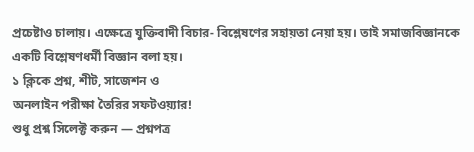প্রচেষ্টাও চালায়। এক্ষেত্রে যুক্তিবাদী বিচার- বিশ্লেষণের সহায়তা নেয়া হয়। তাই সমাজবিজ্ঞানকে একটি বিশ্লেষণধর্মী বিজ্ঞান বলা হয়।
১ ক্লিকে প্রশ্ন, শীট, সাজেশন ও
অনলাইন পরীক্ষা তৈরির সফটওয়্যার!
শুধু প্রশ্ন সিলেক্ট করুন — প্রশ্নপত্র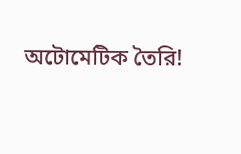অটোমেটিক তৈরি!